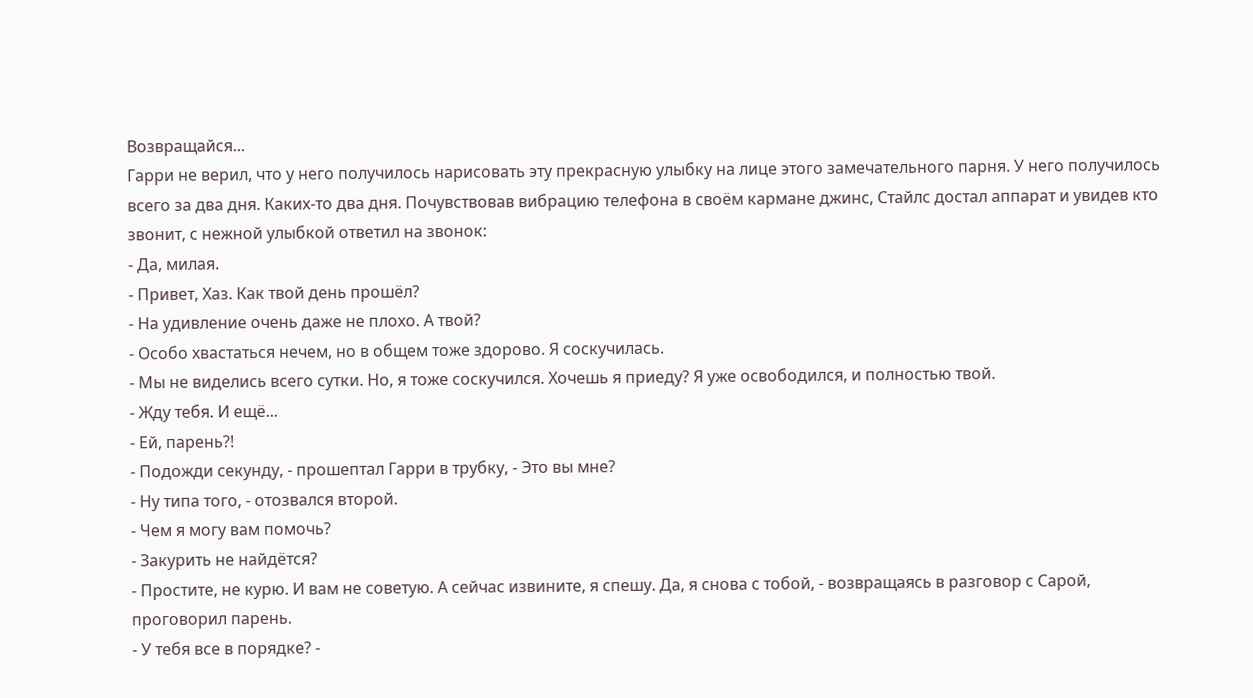Возвращайся...
Гарри не верил, что у него получилось нарисовать эту прекрасную улыбку на лице этого замечательного парня. У него получилось всего за два дня. Каких-то два дня. Почувствовав вибрацию телефона в своём кармане джинс, Стайлс достал аппарат и увидев кто звонит, с нежной улыбкой ответил на звонок:
- Да, милая.
- Привет, Хаз. Как твой день прошёл?
- На удивление очень даже не плохо. А твой?
- Особо хвастаться нечем, но в общем тоже здорово. Я соскучилась.
- Мы не виделись всего сутки. Но, я тоже соскучился. Хочешь я приеду? Я уже освободился, и полностью твой.
- Жду тебя. И ещё...
- Ей, парень?!
- Подожди секунду, - прошептал Гарри в трубку, - Это вы мне?
- Ну типа того, - отозвался второй.
- Чем я могу вам помочь?
- Закурить не найдётся?
- Простите, не курю. И вам не советую. А сейчас извините, я спешу. Да, я снова с тобой, - возвращаясь в разговор с Сарой, проговорил парень.
- У тебя все в порядке? -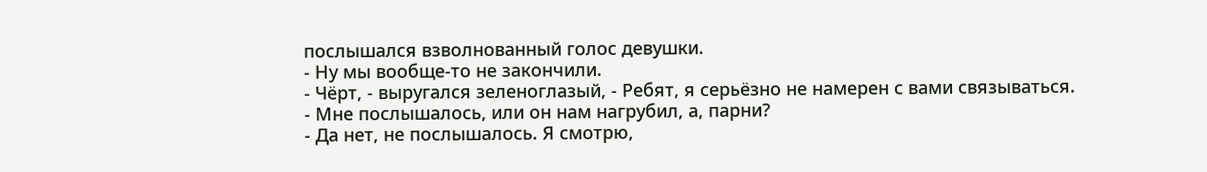послышался взволнованный голос девушки.
- Ну мы вообще-то не закончили.
- Чёрт, - выругался зеленоглазый, - Ребят, я серьёзно не намерен с вами связываться.
- Мне послышалось, или он нам нагрубил, а, парни?
- Да нет, не послышалось. Я смотрю,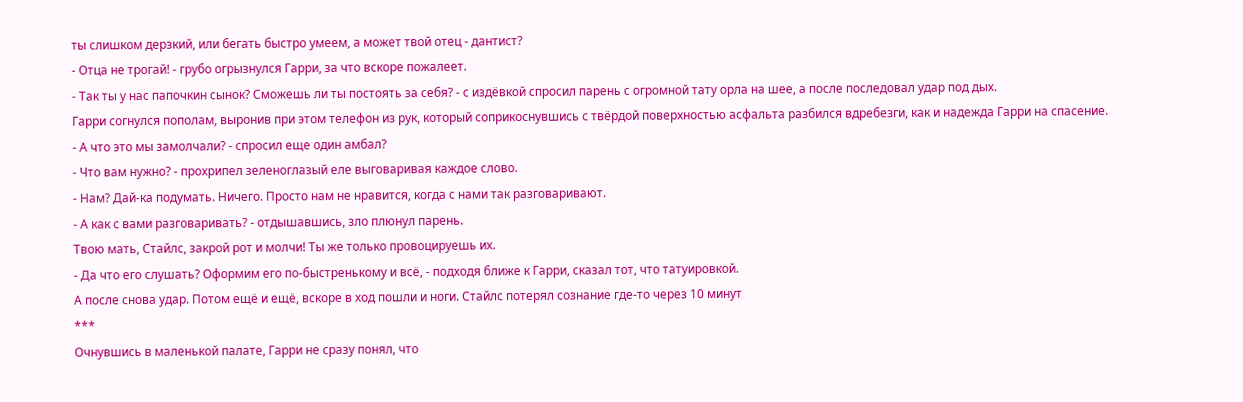ты слишком дерзкий, или бегать быстро умеем, а может твой отец - дантист?
- Отца не трогай! - грубо огрызнулся Гарри, за что вскоре пожалеет.
- Так ты у нас папочкин сынок? Сможешь ли ты постоять за себя? - с издёвкой спросил парень с огромной тату орла на шее, а после последовал удар под дых.
Гарри согнулся пополам, выронив при этом телефон из рук, который соприкоснувшись с твёрдой поверхностью асфальта разбился вдребезги, как и надежда Гарри на спасение.
- А что это мы замолчали? - спросил еще один амбал?
- Что вам нужно? - прохрипел зеленоглазый еле выговаривая каждое слово.
- Нам? Дай-ка подумать. Ничего. Просто нам не нравится, когда с нами так разговаривают.
- А как с вами разговаривать? - отдышавшись, зло плюнул парень.
Твою мать, Стайлс, закрой рот и молчи! Ты же только провоцируешь их.
- Да что его слушать? Оформим его по-быстренькому и всё, - подходя ближе к Гарри, сказал тот, что татуировкой.
А после снова удар. Потом ещё и ещё, вскоре в ход пошли и ноги. Стайлс потерял сознание где-то через 10 минут
***
Очнувшись в маленькой палате, Гарри не сразу понял, что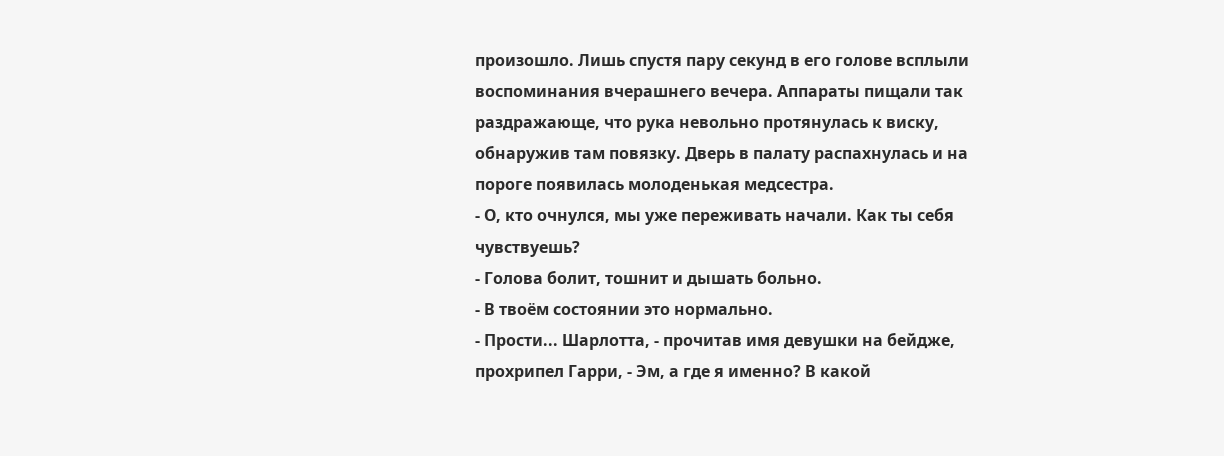произошло. Лишь спустя пару секунд в его голове всплыли воспоминания вчерашнего вечера. Аппараты пищали так раздражающе, что рука невольно протянулась к виску, обнаружив там повязку. Дверь в палату распахнулась и на пороге появилась молоденькая медсестра.
- О, кто очнулся, мы уже переживать начали. Как ты себя чувствуешь?
- Голова болит, тошнит и дышать больно.
- В твоём состоянии это нормально.
- Прости... Шарлотта, - прочитав имя девушки на бейдже, прохрипел Гарри, - Эм, а где я именно? В какой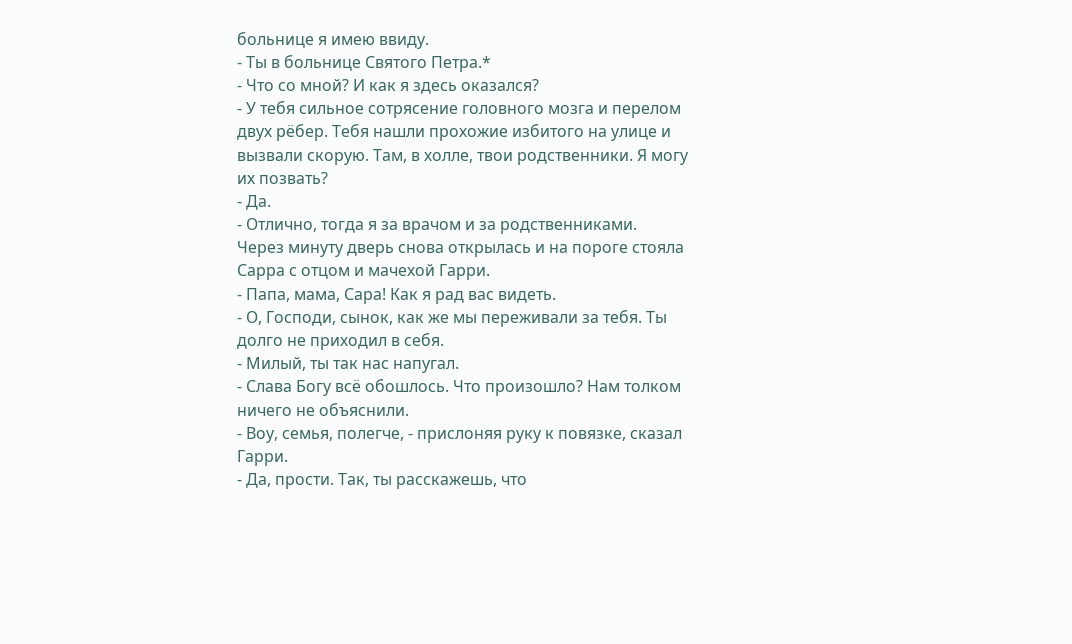больнице я имею ввиду.
- Ты в больнице Святого Петра.*
- Что со мной? И как я здесь оказался?
- У тебя сильное сотрясение головного мозга и перелом двух рёбер. Тебя нашли прохожие избитого на улице и вызвали скорую. Там, в холле, твои родственники. Я могу их позвать?
- Да.
- Отлично, тогда я за врачом и за родственниками.
Через минуту дверь снова открылась и на пороге стояла Сарра с отцом и мачехой Гарри.
- Папа, мама, Сара! Как я рад вас видеть.
- О, Господи, сынок, как же мы переживали за тебя. Ты долго не приходил в себя.
- Милый, ты так нас напугал.
- Слава Богу всё обошлось. Что произошло? Нам толком ничего не объяснили.
- Воу, семья, полегче, - прислоняя руку к повязке, сказал Гарри.
- Да, прости. Так, ты расскажешь, что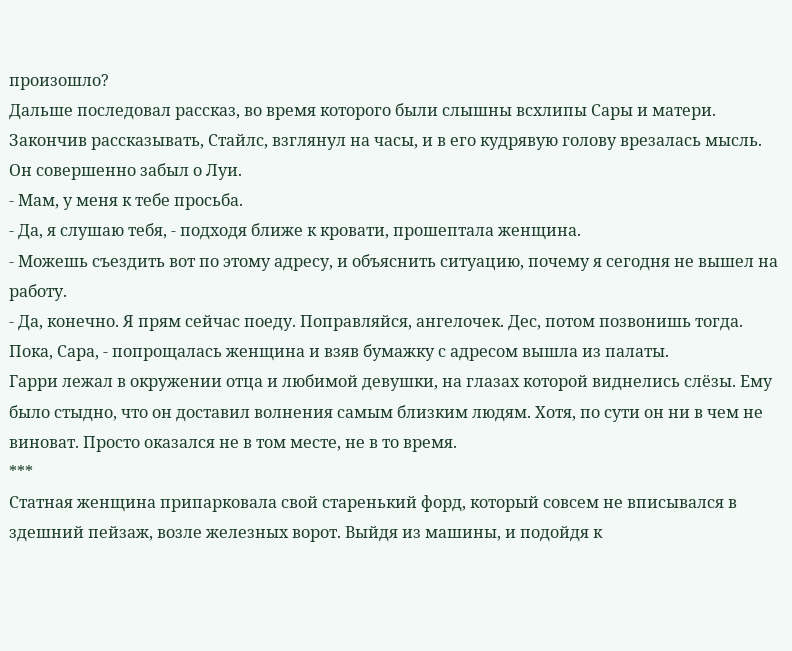произошло?
Дальше последовал рассказ, во время которого были слышны всхлипы Сары и матери. Закончив рассказывать, Стайлс, взглянул на часы, и в его кудрявую голову врезалась мысль. Он совершенно забыл о Луи.
- Мам, у меня к тебе просьба.
- Да, я слушаю тебя, - подходя ближе к кровати, прошептала женщина.
- Можешь съездить вот по этому адресу, и объяснить ситуацию, почему я сегодня не вышел на работу.
- Да, конечно. Я прям сейчас поеду. Поправляйся, ангелочек. Дес, потом позвонишь тогда. Пока, Сара, - попрощалась женщина и взяв бумажку с адресом вышла из палаты.
Гарри лежал в окружении отца и любимой девушки, на глазах которой виднелись слёзы. Ему было стыдно, что он доставил волнения самым близким людям. Хотя, по сути он ни в чем не виноват. Просто оказался не в том месте, не в то время.
***
Статная женщина припарковала свой старенький форд, который совсем не вписывался в здешний пейзаж, возле железных ворот. Выйдя из машины, и подойдя к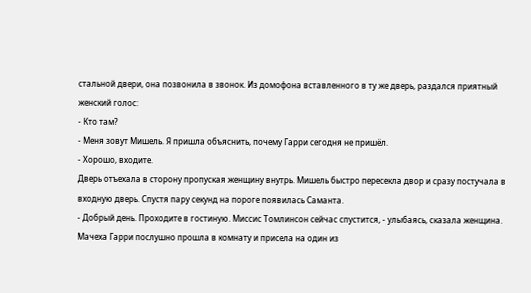стальной двери, она позвонила в звонок. Из домофона вставленного в ту же дверь, раздался приятный женский голос:
- Кто там?
- Меня зовут Мишель. Я пришла объяснить, почему Гарри сегодня не пришёл.
- Хорошо, входите.
Дверь отъехала в сторону пропуская женщину внутрь. Мишель быстро пересекла двор и сразу постучала в входную дверь. Спустя пару секунд на пороге появилась Саманта.
- Добрый день. Проходите в гостиную. Миссис Томлинсон сейчас спустится, - улыбаясь, сказала женщина.
Мачеха Гарри послушно прошла в комнату и присела на один из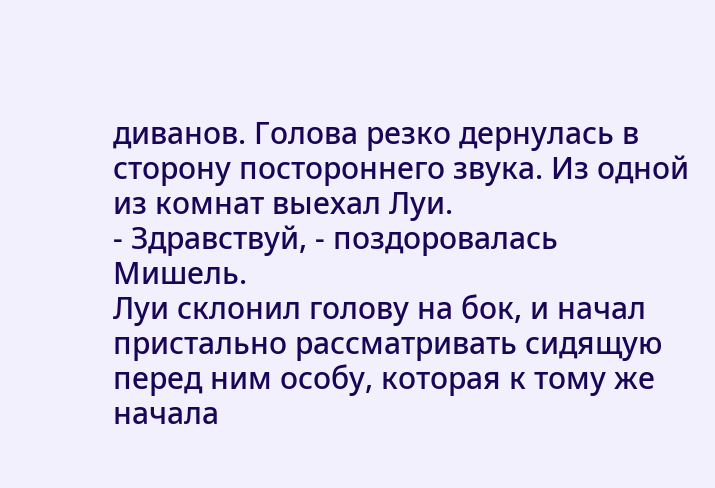диванов. Голова резко дернулась в сторону постороннего звука. Из одной из комнат выехал Луи.
- Здравствуй, - поздоровалась Мишель.
Луи склонил голову на бок, и начал пристально рассматривать сидящую перед ним особу, которая к тому же начала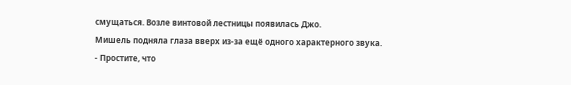смущаться. Возле винтовой лестницы появилась Джо.
Мишель подняла глаза вверх из-за ещё одного характерного звука.
- Простите, что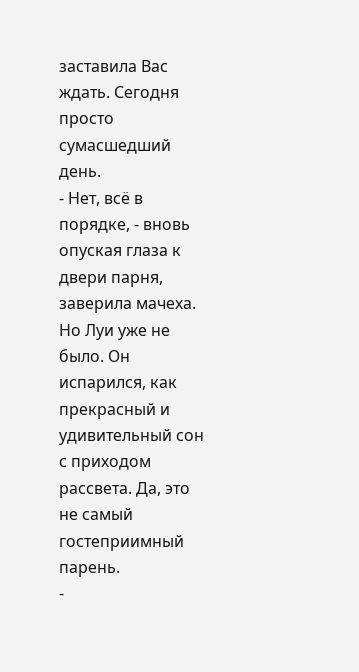заставила Вас ждать. Сегодня просто сумасшедший день.
- Нет, всё в порядке, - вновь опуская глаза к двери парня, заверила мачеха.
Но Луи уже не было. Он испарился, как прекрасный и удивительный сон с приходом рассвета. Да, это не самый гостеприимный парень.
-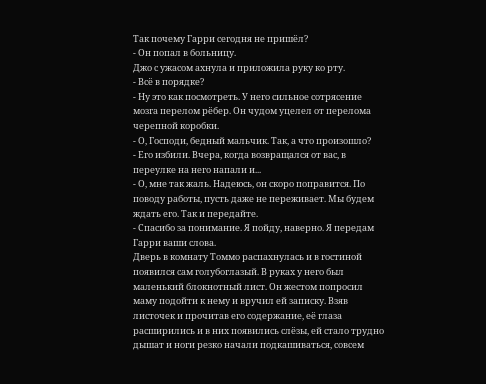Так почему Гарри сегодня не пришёл?
- Он попал в больницу.
Джо с ужасом ахнула и приложила руку ко рту.
- Всё в порядке?
- Ну это как посмотреть. У него сильное сотрясение мозга перелом рёбер. Он чудом уцелел от перелома черепной коробки.
- О, Господи, бедный мальчик. Так, а что произошло?
- Его избили. Вчера, когда возвращался от вас, в переулке на него напали и...
- О, мне так жаль. Надеюсь, он скоро поправится. По поводу работы, пусть даже не переживает. Мы будем ждать его. Так и передайте.
- Спасибо за понимание. Я пойду, наверно. Я передам Гарри ваши слова.
Дверь в комнату Томмо распахнулась и в гостиной появился сам голубоглазый. В руках у него был маленький блокнотный лист. Он жестом попросил маму подойти к нему и вручил ей записку. Взяв листочек и прочитав его содержание, её глаза расширились и в них появились слёзы, ей стало трудно дышат и ноги резко начали подкашиваться, совсем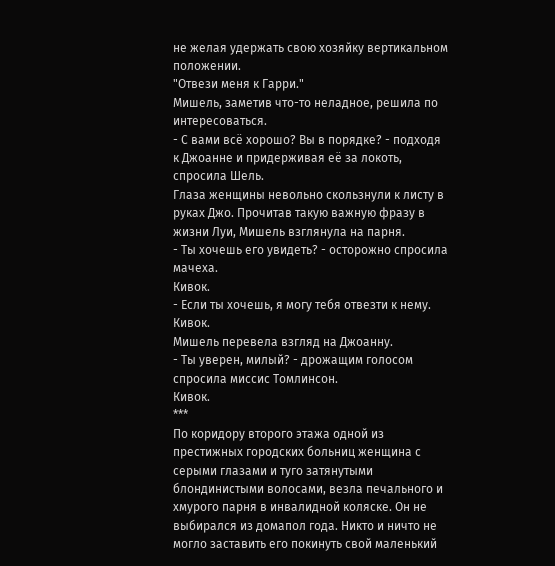не желая удержать свою хозяйку вертикальном положении.
"Отвези меня к Гарри."
Мишель, заметив что-то неладное, решила по интересоваться.
- С вами всё хорошо? Вы в порядке? - подходя к Джоанне и придерживая её за локоть, спросила Шель.
Глаза женщины невольно скользнули к листу в руках Джо. Прочитав такую важную фразу в жизни Луи, Мишель взглянула на парня.
- Ты хочешь его увидеть? - осторожно спросила мачеха.
Кивок.
- Если ты хочешь, я могу тебя отвезти к нему.
Кивок.
Мишель перевела взгляд на Джоанну.
- Ты уверен, милый? - дрожащим голосом спросила миссис Томлинсон.
Кивок.
***
По коридору второго этажа одной из престижных городских больниц женщина с серыми глазами и туго затянутыми блондинистыми волосами, везла печального и хмурого парня в инвалидной коляске. Он не выбирался из домапол года. Никто и ничто не могло заставить его покинуть свой маленький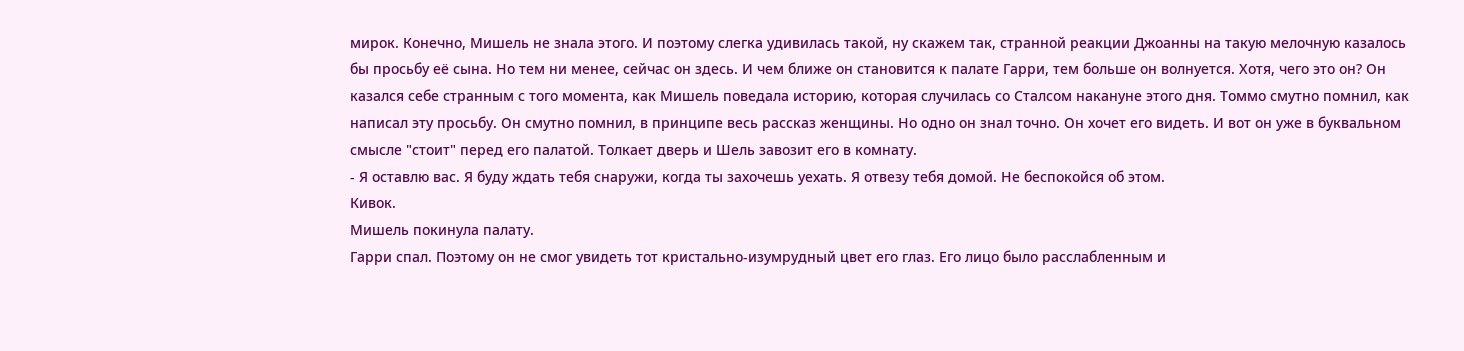мирок. Конечно, Мишель не знала этого. И поэтому слегка удивилась такой, ну скажем так, странной реакции Джоанны на такую мелочную казалось бы просьбу её сына. Но тем ни менее, сейчас он здесь. И чем ближе он становится к палате Гарри, тем больше он волнуется. Хотя, чего это он? Он казался себе странным с того момента, как Мишель поведала историю, которая случилась со Сталсом накануне этого дня. Томмо смутно помнил, как написал эту просьбу. Он смутно помнил, в принципе весь рассказ женщины. Но одно он знал точно. Он хочет его видеть. И вот он уже в буквальном смысле "стоит" перед его палатой. Толкает дверь и Шель завозит его в комнату.
- Я оставлю вас. Я буду ждать тебя снаружи, когда ты захочешь уехать. Я отвезу тебя домой. Не беспокойся об этом.
Кивок.
Мишель покинула палату.
Гарри спал. Поэтому он не смог увидеть тот кристально-изумрудный цвет его глаз. Его лицо было расслабленным и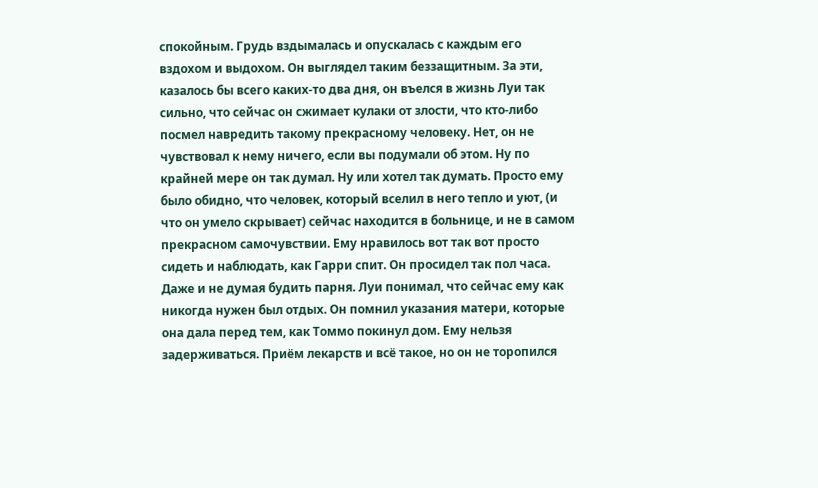спокойным. Грудь вздымалась и опускалась с каждым его вздохом и выдохом. Он выглядел таким беззащитным. За эти, казалось бы всего каких-то два дня, он въелся в жизнь Луи так сильно, что сейчас он сжимает кулаки от злости, что кто-либо посмел навредить такому прекрасному человеку. Нет, он не чувствовал к нему ничего, если вы подумали об этом. Ну по крайней мере он так думал. Ну или хотел так думать. Просто ему было обидно, что человек, который вселил в него тепло и уют, (и что он умело скрывает) сейчас находится в больнице, и не в самом прекрасном самочувствии. Ему нравилось вот так вот просто сидеть и наблюдать, как Гарри спит. Он просидел так пол часа. Даже и не думая будить парня. Луи понимал, что сейчас ему как никогда нужен был отдых. Он помнил указания матери, которые она дала перед тем, как Томмо покинул дом. Ему нельзя задерживаться. Приём лекарств и всё такое, но он не торопился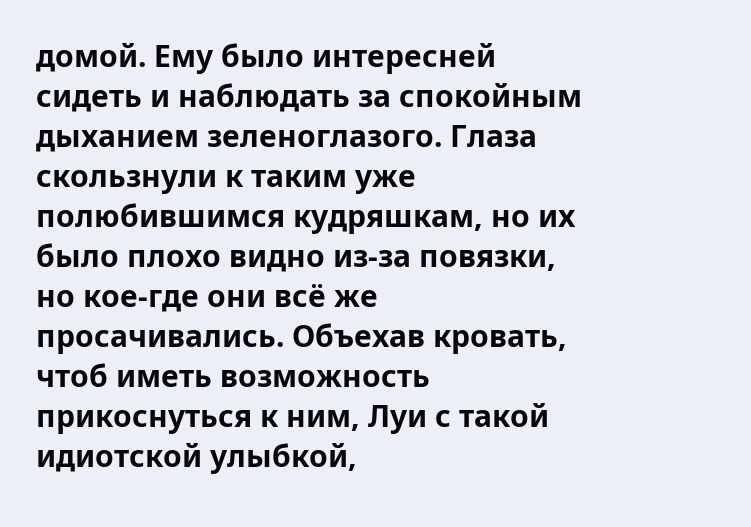домой. Ему было интересней сидеть и наблюдать за спокойным дыханием зеленоглазого. Глаза скользнули к таким уже полюбившимся кудряшкам, но их было плохо видно из-за повязки, но кое-где они всё же просачивались. Объехав кровать, чтоб иметь возможность прикоснуться к ним, Луи с такой идиотской улыбкой,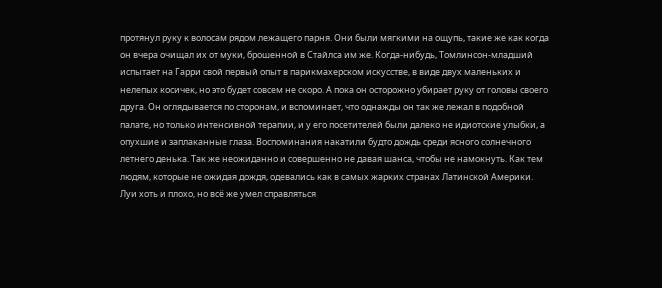протянул руку к волосам рядом лежащего парня. Они были мягкими на ощупь, такие же как когда он вчера очищал их от муки, брошенной в Стайлса им же. Когда-нибудь, Томлинсон-младший испытает на Гарри свой первый опыт в парикмахерском искусстве, в виде двух маленьких и нелепых косичек, но это будет совсем не скоро. А пока он осторожно убирает руку от головы своего друга. Он оглядывается по сторонам, и вспоминает, что однажды он так же лежал в подобной палате, но только интенсивной терапии, и у его посетителей были далеко не идиотские улыбки, а опухшие и заплаканные глаза. Воспоминания накатили будто дождь среди ясного солнечного летнего денька. Так же неожиданно и совершенно не давая шанса, чтобы не намокнуть. Как тем людям, которые не ожидая дождя, одевались как в самых жарких странах Латинской Америки. Луи хоть и плохо, но всё же умел справляться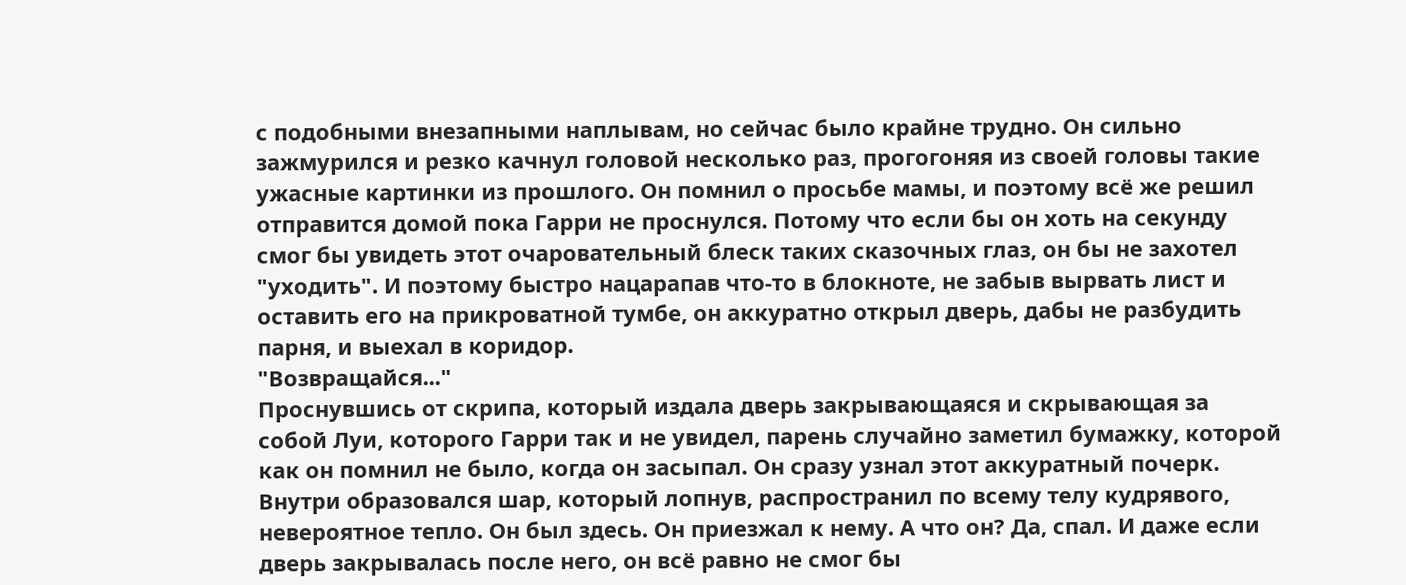с подобными внезапными наплывам, но сейчас было крайне трудно. Он сильно зажмурился и резко качнул головой несколько раз, прогогоняя из своей головы такие ужасные картинки из прошлого. Он помнил о просьбе мамы, и поэтому всё же решил отправится домой пока Гарри не проснулся. Потому что если бы он хоть на секунду смог бы увидеть этот очаровательный блеск таких сказочных глаз, он бы не захотел "уходить". И поэтому быстро нацарапав что-то в блокноте, не забыв вырвать лист и оставить его на прикроватной тумбе, он аккуратно открыл дверь, дабы не разбудить парня, и выехал в коридор.
"Возвращайся..."
Проснувшись от скрипа, который издала дверь закрывающаяся и скрывающая за собой Луи, которого Гарри так и не увидел, парень случайно заметил бумажку, которой как он помнил не было, когда он засыпал. Он сразу узнал этот аккуратный почерк. Внутри образовался шар, который лопнув, распространил по всему телу кудрявого, невероятное тепло. Он был здесь. Он приезжал к нему. А что он? Да, спал. И даже если дверь закрывалась после него, он всё равно не смог бы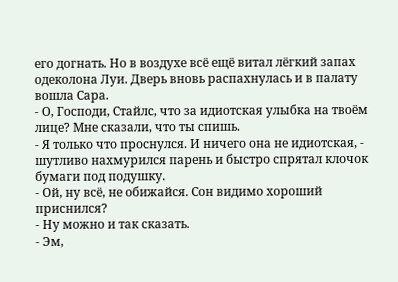его догнать. Но в воздухе всё ещё витал лёгкий запах одеколона Луи. Дверь вновь распахнулась и в палату вошла Сара.
- О, Господи, Стайлс, что за идиотская улыбка на твоём лице? Мне сказали, что ты спишь.
- Я только что проснулся. И ничего она не идиотская, - шутливо нахмурился парень и быстро спрятал клочок бумаги под подушку.
- Ой, ну всё, не обижайся. Сон видимо хороший приснился?
- Ну можно и так сказать.
- Эм,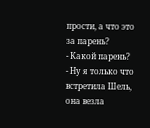прости, а что это за парень?
- Какой парень?
- Ну я только что встретила Шель, она везла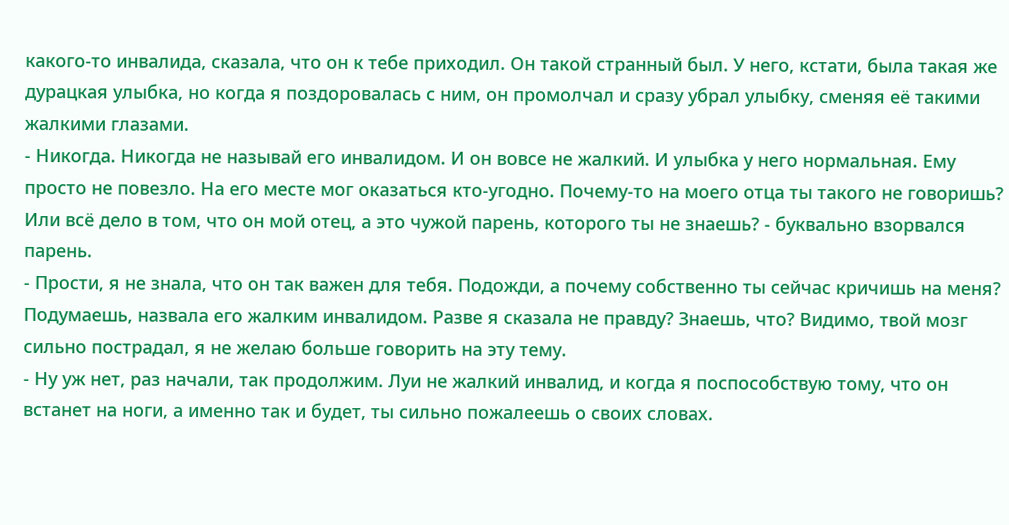какого-то инвалида, сказала, что он к тебе приходил. Он такой странный был. У него, кстати, была такая же дурацкая улыбка, но когда я поздоровалась с ним, он промолчал и сразу убрал улыбку, сменяя её такими жалкими глазами.
- Никогда. Никогда не называй его инвалидом. И он вовсе не жалкий. И улыбка у него нормальная. Ему просто не повезло. На его месте мог оказаться кто-угодно. Почему-то на моего отца ты такого не говоришь? Или всё дело в том, что он мой отец, а это чужой парень, которого ты не знаешь? - буквально взорвался парень.
- Прости, я не знала, что он так важен для тебя. Подожди, а почему собственно ты сейчас кричишь на меня? Подумаешь, назвала его жалким инвалидом. Разве я сказала не правду? Знаешь, что? Видимо, твой мозг сильно пострадал, я не желаю больше говорить на эту тему.
- Ну уж нет, раз начали, так продолжим. Луи не жалкий инвалид, и когда я поспособствую тому, что он встанет на ноги, а именно так и будет, ты сильно пожалеешь о своих словах.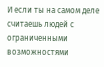И если ты на самом деле считаешь людей с ограниченными возможностями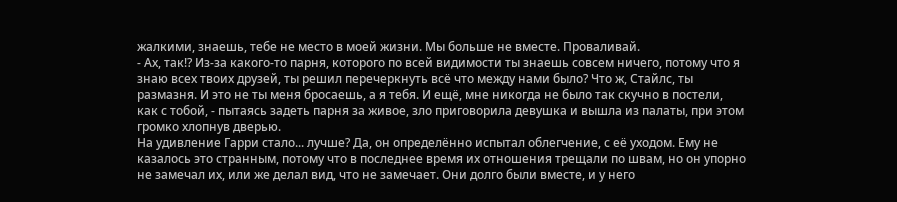жалкими, знаешь, тебе не место в моей жизни. Мы больше не вместе. Проваливай.
- Ах, так!? Из-за какого-то парня, которого по всей видимости ты знаешь совсем ничего, потому что я знаю всех твоих друзей, ты решил перечеркнуть всё что между нами было? Что ж, Стайлс, ты размазня. И это не ты меня бросаешь, а я тебя. И ещё, мне никогда не было так скучно в постели, как с тобой, - пытаясь задеть парня за живое, зло приговорила девушка и вышла из палаты, при этом громко хлопнув дверью.
На удивление Гарри стало... лучше? Да, он определённо испытал облегчение, с её уходом. Ему не казалось это странным, потому что в последнее время их отношения трещали по швам, но он упорно не замечал их, или же делал вид, что не замечает. Они долго были вместе, и у него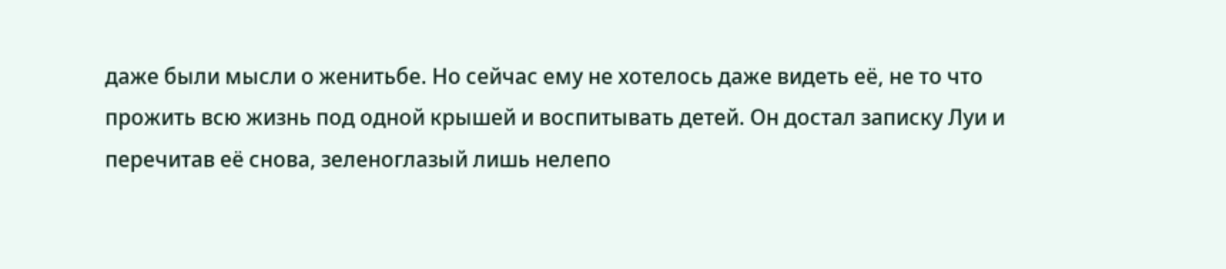даже были мысли о женитьбе. Но сейчас ему не хотелось даже видеть её, не то что прожить всю жизнь под одной крышей и воспитывать детей. Он достал записку Луи и перечитав её снова, зеленоглазый лишь нелепо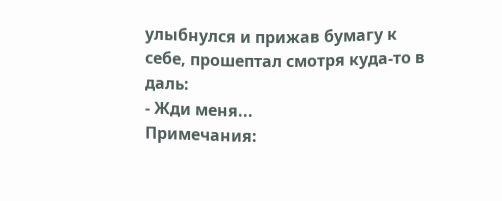улыбнулся и прижав бумагу к себе, прошептал смотря куда-то в даль:
- Жди меня...
Примечания: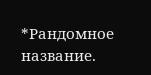*Рандомное название.